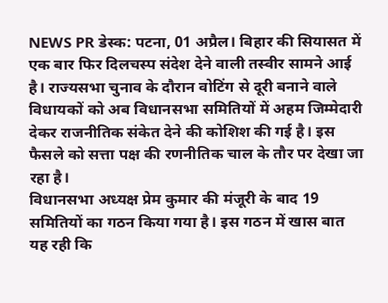NEWS PR डेस्क: पटना, 01 अप्रैल। बिहार की सियासत में एक बार फिर दिलचस्प संदेश देने वाली तस्वीर सामने आई है। राज्यसभा चुनाव के दौरान वोटिंग से दूरी बनाने वाले विधायकों को अब विधानसभा समितियों में अहम जिम्मेदारी देकर राजनीतिक संकेत देने की कोशिश की गई है। इस फैसले को सत्ता पक्ष की रणनीतिक चाल के तौर पर देखा जा रहा है।
विधानसभा अध्यक्ष प्रेम कुमार की मंजूरी के बाद 19 समितियों का गठन किया गया है। इस गठन में खास बात यह रही कि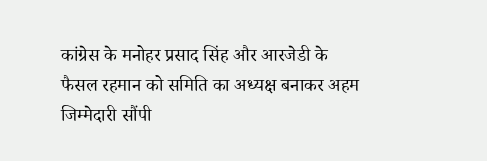कांग्रेस के मनोहर प्रसाद सिंह और आरजेडी के फैसल रहमान को समिति का अध्यक्ष बनाकर अहम जिम्मेदारी सौंपी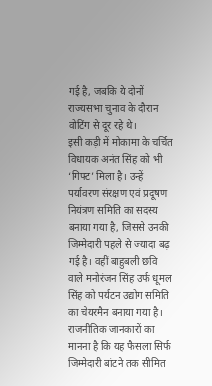गई है, जबकि ये दोनों राज्यसभा चुनाव के दौरान वोटिंग से दूर रहे थे।
इसी कड़ी में मोकामा के चर्चित विधायक अनंत सिंह को भी ‘गिफ्ट’ मिला है। उन्हें पर्यावरण संरक्षण एवं प्रदूषण नियंत्रण समिति का सदस्य बनाया गया है, जिससे उनकी जिम्मेदारी पहले से ज्यादा बढ़ गई है। वहीं बाहुबली छवि वाले मनोरंजन सिंह उर्फ धूमल सिंह को पर्यटन उद्योग समिति का चेयरमैन बनाया गया है।
राजनीतिक जानकारों का मानना है कि यह फैसला सिर्फ जिम्मेदारी बांटने तक सीमित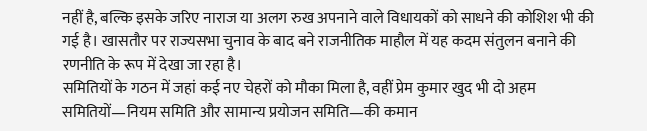नहीं है, बल्कि इसके जरिए नाराज या अलग रुख अपनाने वाले विधायकों को साधने की कोशिश भी की गई है। खासतौर पर राज्यसभा चुनाव के बाद बने राजनीतिक माहौल में यह कदम संतुलन बनाने की रणनीति के रूप में देखा जा रहा है।
समितियों के गठन में जहां कई नए चेहरों को मौका मिला है, वहीं प्रेम कुमार खुद भी दो अहम समितियों—नियम समिति और सामान्य प्रयोजन समिति—की कमान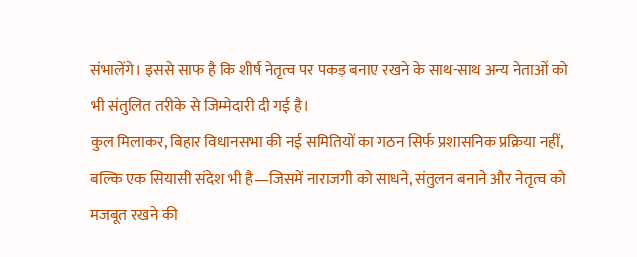संभालेंगे। इससे साफ है कि शीर्ष नेतृत्व पर पकड़ बनाए रखने के साथ-साथ अन्य नेताओं को भी संतुलित तरीके से जिम्मेदारी दी गई है।
कुल मिलाकर, बिहार विधानसभा की नई समितियों का गठन सिर्फ प्रशासनिक प्रक्रिया नहीं, बल्कि एक सियासी संदेश भी है—जिसमें नाराजगी को साधने, संतुलन बनाने और नेतृत्व को मजबूत रखने की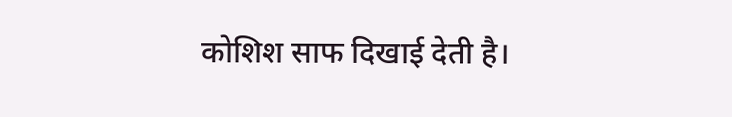कोशिश साफ दिखाई देती है।